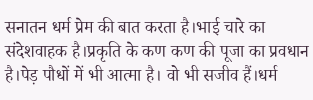सनातन धर्म प्रेम की बात करता है।भाई चारे का संदेशवाहक है।प्रकृति के कण कण की पूजा का प्रवधान है।पेड़ पौधों में भी आत्मा है। वो भी सजीव हैं।धर्म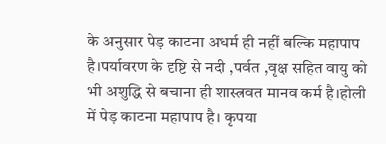के अनुसार पेड़ काटना अधर्म ही नहीं बल्कि महापाप है।पर्यावरण के दृष्टि से नदी ,पर्वत ,वृक्ष सहित वायु को भी अशुद्धि से बचाना ही शास्त्रवत मानव कर्म है।होली में पेड़ काटना महापाप है। कृपया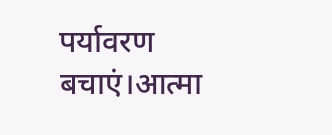पर्यावरण बचाएं।आत्मा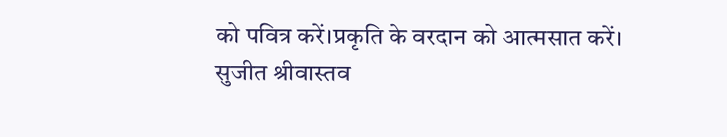को पवित्र करें।प्रकृति के वरदान को आत्मसात करें।
सुजीत श्रीवास्तव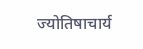ज्योतिषाचार्य